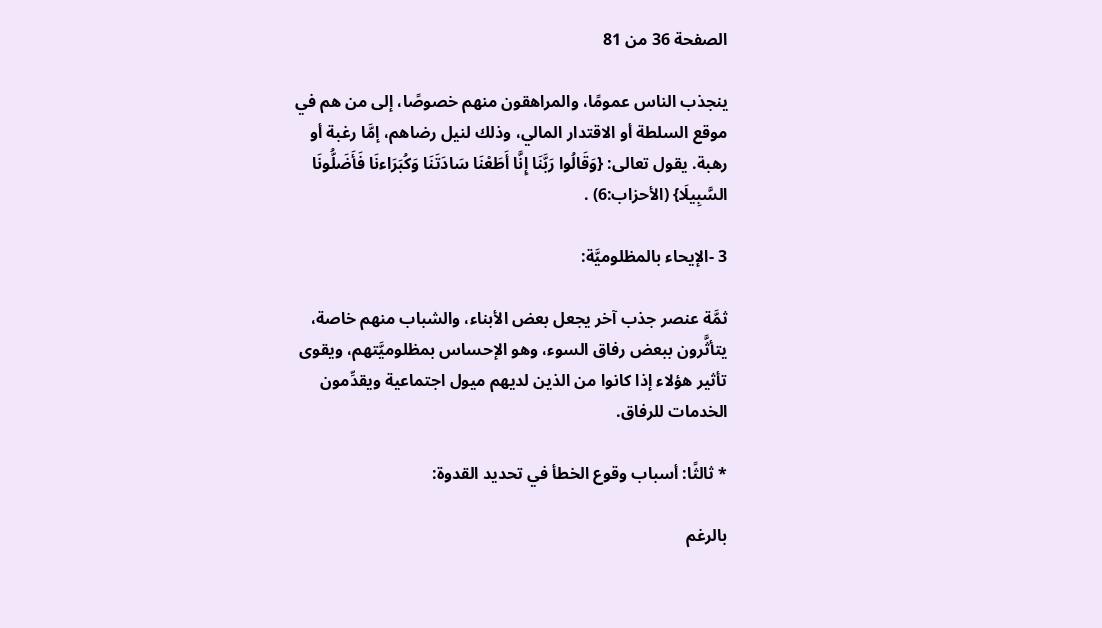الصفحة 36 من 81

ينجذب الناس عمومًا، والمراهقون منهم خصوصًا، إلى من هم في موقع السلطة أو الاقتدار المالي، وذلك لنيل رضاهم، إمَّا رغبة أو رهبة. يقول تعالى: {وَقَالُوا رَبَّنَا إِنَّا أَطَعْنَا سَادَتَنَا وَكُبَرَاءنَا فَأَضَلُّونَا السَّبِيلَا} (الأحزاب:6) .

3 -الإيحاء بالمظلوميَّة:

ثمَّة عنصر جذب آخر يجعل بعض الأبناء، والشباب منهم خاصة، يتأثَّرون ببعض رفاق السوء، وهو الإحساس بمظلوميَّتهم، ويقوى تأثير هؤلاء إذا كانوا من الذين لديهم ميول اجتماعية ويقدِّمون الخدمات للرفاق.

* ثالثًا: أسباب وقوع الخطأ في تحديد القدوة:

بالرغم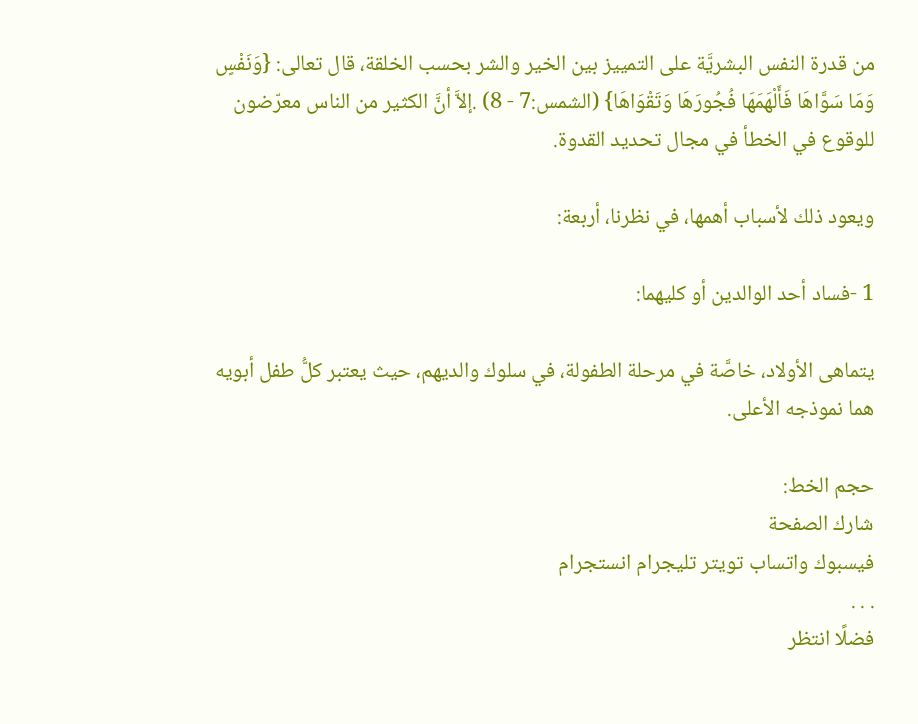من قدرة النفس البشريَّة على التمييز بين الخير والشر بحسب الخلقة، قال تعالى: {وَنَفْسٍ وَمَا سَوَّاهَا فَأَلْهَمَهَا فُجُورَهَا وَتَقْوَاهَا} (الشمس:7 - 8) .إلاَّ أنَّ الكثير من الناس معرّضون للوقوع في الخطأ في مجال تحديد القدوة.

ويعود ذلك لأسباب أهمها، في نظرنا، أربعة:

1 -فساد أحد الوالدين أو كليهما:

يتماهى الأولاد، خاصَّة في مرحلة الطفولة، في سلوك والديهم، حيث يعتبر كلُّ طفل أبويه هما نموذجه الأعلى.

حجم الخط:
شارك الصفحة
فيسبوك واتساب تويتر تليجرام انستجرام
. . .
فضلًا انتظر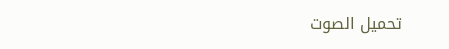تحميل الصوت